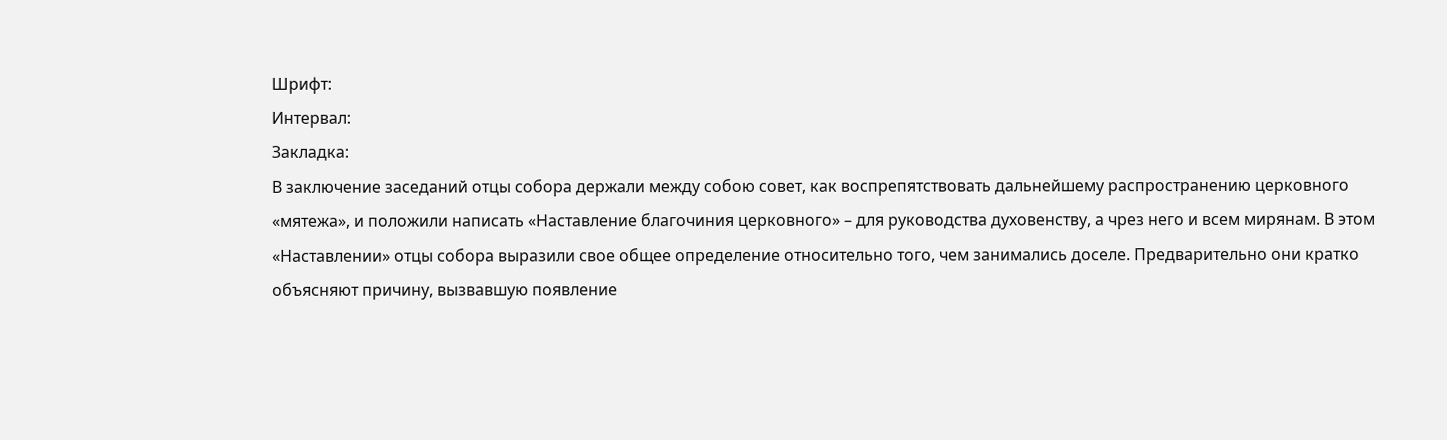Шрифт:
Интервал:
Закладка:
В заключение заседаний отцы собора держали между собою совет, как воспрепятствовать дальнейшему распространению церковного «мятежа», и положили написать «Наставление благочиния церковного» – для руководства духовенству, а чрез него и всем мирянам. В этом «Наставлении» отцы собора выразили свое общее определение относительно того, чем занимались доселе. Предварительно они кратко объясняют причину, вызвавшую появление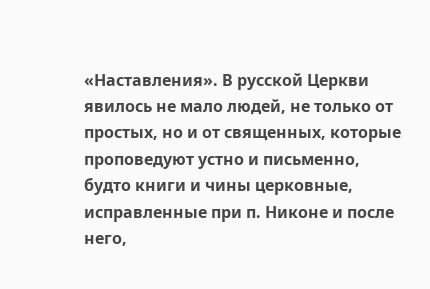«Наставления». В русской Церкви явилось не мало людей, не только от простых, но и от священных, которые проповедуют устно и письменно, будто книги и чины церковные, исправленные при п. Никоне и после него,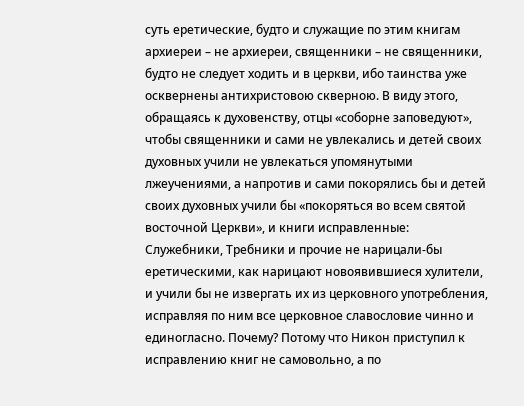суть еретические, будто и служащие по этим книгам архиереи – не архиереи, священники – не священники, будто не следует ходить и в церкви, ибо таинства уже осквернены антихристовою скверною. В виду этого, обращаясь к духовенству, отцы «соборне заповедуют», чтобы священники и сами не увлекались и детей своих духовных учили не увлекаться упомянутыми лжеучениями, а напротив и сами покорялись бы и детей своих духовных учили бы «покоряться во всем святой восточной Церкви», и книги исправленные: Служебники, Требники и прочие не нарицали-бы еретическими, как нарицают новоявившиеся хулители, и учили бы не извергать их из церковного употребления, исправляя по ним все церковное славословие чинно и единогласно. Почему? Потому что Никон приступил к исправлению книг не самовольно, а по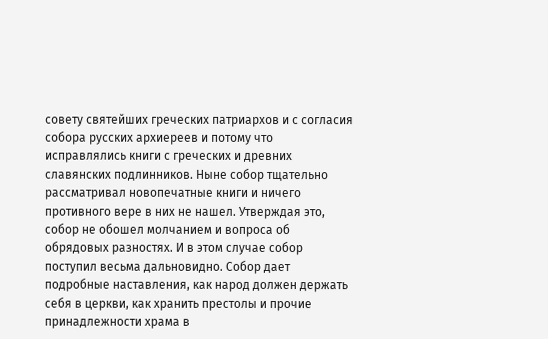совету святейших греческих патриархов и с согласия собора русских архиереев и потому что исправлялись книги с греческих и древних славянских подлинников. Ныне собор тщательно рассматривал новопечатные книги и ничего противного вере в них не нашел. Утверждая это, собор не обошел молчанием и вопроса об обрядовых разностях. И в этом случае собор поступил весьма дальновидно. Собор дает подробные наставления, как народ должен держать себя в церкви, как хранить престолы и прочие принадлежности храма в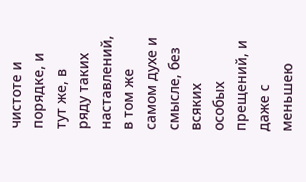чистоте и порядке, и тут же, в ряду таких наставлений, в том же самом духе и смысле, без всяких особых прещений, и даже с меньшею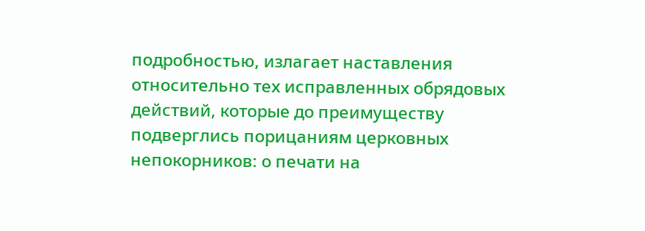подробностью, излагает наставления относительно тех исправленных обрядовых действий, которые до преимуществу подверглись порицаниям церковных непокорников: о печати на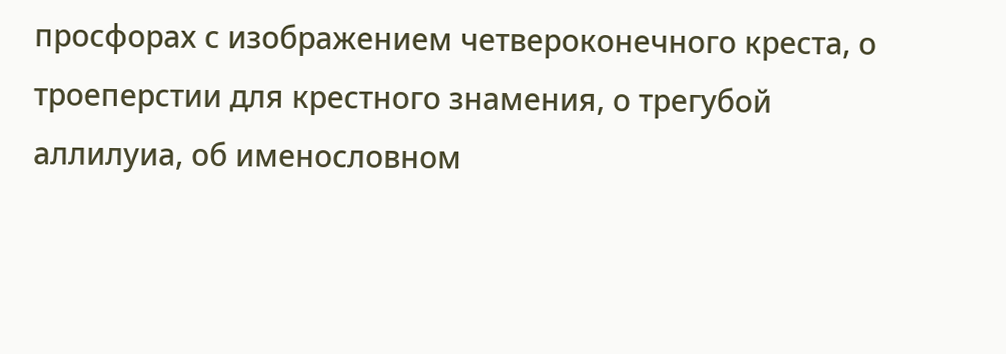просфорах с изображением четвероконечного креста, о троеперстии для крестного знамения, о трегубой аллилуиа, об именословном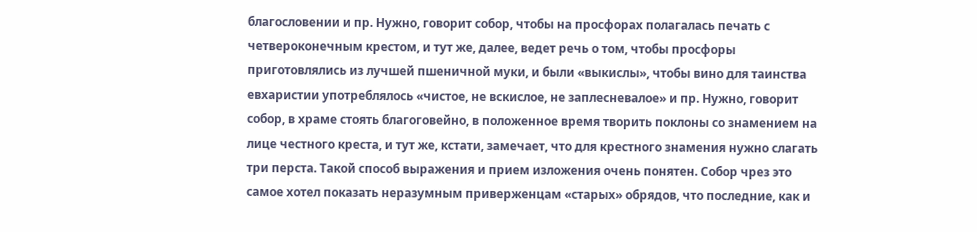благословении и пр. Нужно, говорит собор, чтобы на просфорах полагалась печать с четвероконечным крестом, и тут же, далее, ведет речь о том, чтобы просфоры приготовлялись из лучшей пшеничной муки, и были «выкислы», чтобы вино для таинства евхаристии употреблялось «чистое, не вскислое, не заплесневалое» и пр. Нужно, говорит собор, в храме стоять благоговейно, в положенное время творить поклоны со знамением на лице честного креста, и тут же, кстати, замечает, что для крестного знамения нужно слагать три перста. Такой способ выражения и прием изложения очень понятен. Собор чрез это самое хотел показать неразумным приверженцам «старых» обрядов, что последние, как и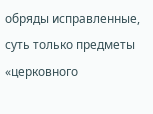обряды исправленные, суть только предметы «церковного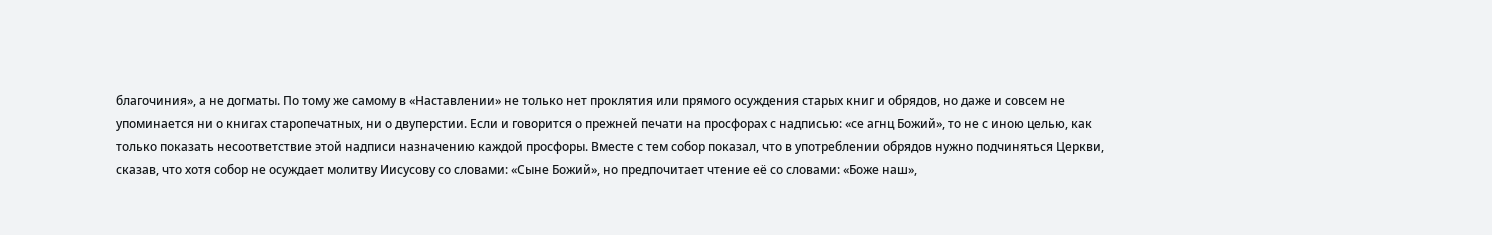благочиния», а не догматы. По тому же самому в «Наставлении» не только нет проклятия или прямого осуждения старых книг и обрядов, но даже и совсем не упоминается ни о книгах старопечатных, ни о двуперстии. Если и говорится о прежней печати на просфорах с надписью: «се агнц Божий», то не с иною целью, как только показать несоответствие этой надписи назначению каждой просфоры. Вместе с тем собор показал, что в употреблении обрядов нужно подчиняться Церкви, сказав, что хотя собор не осуждает молитву Иисусову со словами: «Сыне Божий», но предпочитает чтение её со словами: «Боже наш»,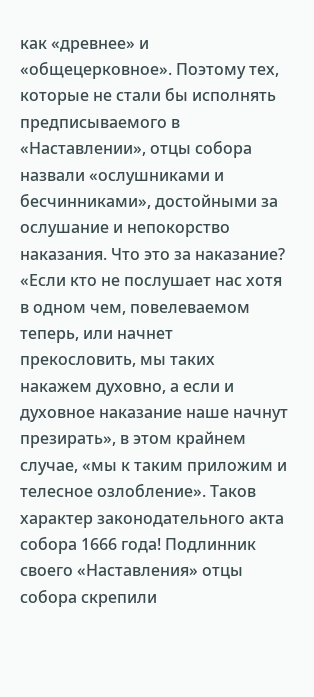как «древнее» и «общецерковное». Поэтому тех, которые не стали бы исполнять предписываемого в «Наставлении», отцы собора назвали «ослушниками и бесчинниками», достойными за ослушание и непокорство наказания. Что это за наказание? «Если кто не послушает нас хотя в одном чем, повелеваемом теперь, или начнет прекословить, мы таких накажем духовно, а если и духовное наказание наше начнут презирать», в этом крайнем случае, «мы к таким приложим и телесное озлобление». Таков характер законодательного акта собора 1666 года! Подлинник своего «Наставления» отцы собора скрепили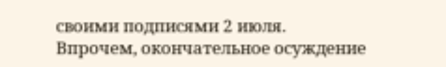своими подписями 2 июля.
Впрочем, окончательное осуждение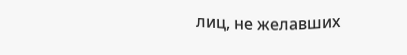лиц, не желавших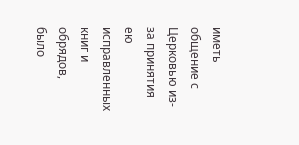иметь общение с Церковью из-за принятия ею исправленных книг и обрядов, было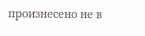произнесено не в